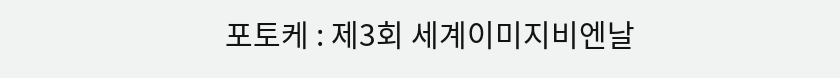포토케 : 제3회 세계이미지비엔날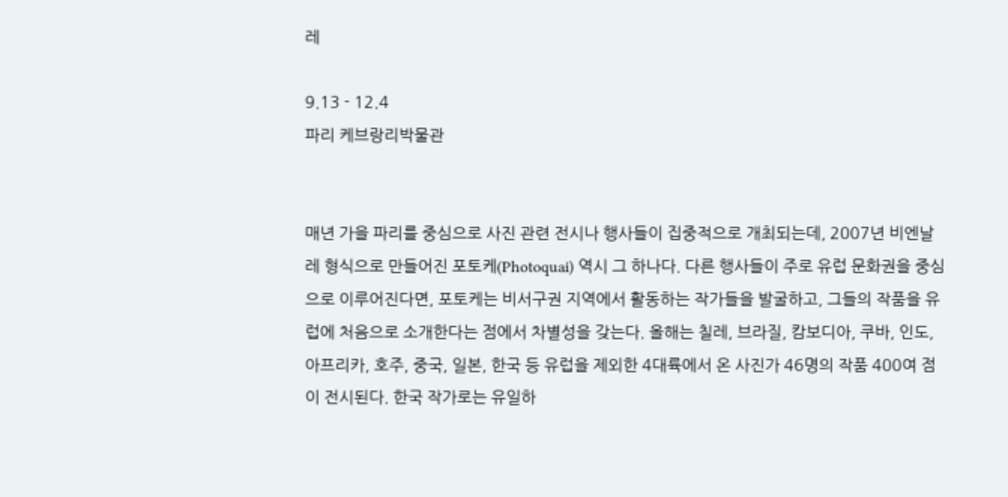레

9.13 - 12.4
파리 케브랑리박물관


매년 가을 파리를 중심으로 사진 관련 전시나 행사들이 집중적으로 개최되는데, 2007년 비엔날레 형식으로 만들어진 포토케(Photoquai) 역시 그 하나다. 다른 행사들이 주로 유럽 문화권을 중심으로 이루어진다면, 포토케는 비서구권 지역에서 활동하는 작가들을 발굴하고, 그들의 작품을 유럽에 처음으로 소개한다는 점에서 차별성을 갖는다. 올해는 칠레, 브라질, 캄보디아, 쿠바, 인도, 아프리카, 호주, 중국, 일본, 한국 등 유럽을 제외한 4대륙에서 온 사진가 46명의 작품 400여 점이 전시된다. 한국 작가로는 유일하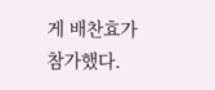게 배찬효가 참가했다.